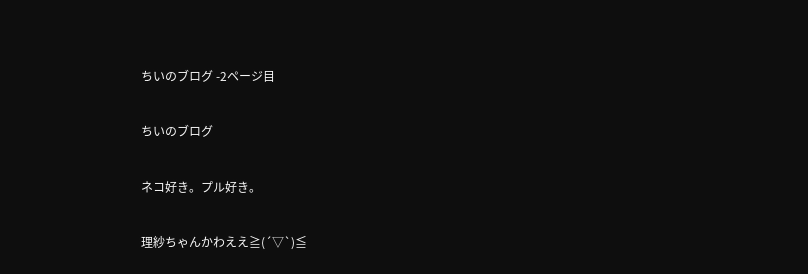ちいのブログ -2ページ目

ちいのブログ

ネコ好き。プル好き。

理紗ちゃんかわええ≧(´▽`)≦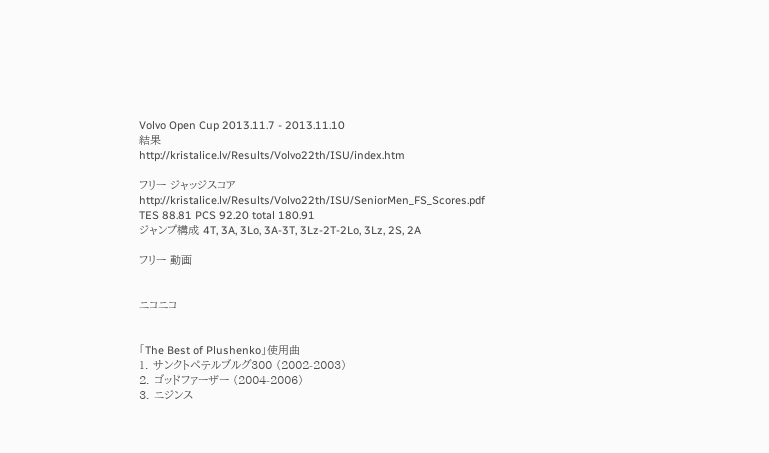Volvo Open Cup 2013.11.7 - 2013.11.10
結果
http://kristalice.lv/Results/Volvo22th/ISU/index.htm

フリー ジャッジスコア
http://kristalice.lv/Results/Volvo22th/ISU/SeniorMen_FS_Scores.pdf
TES 88.81 PCS 92.20 total 180.91
ジャンプ構成 4T, 3A, 3Lo, 3A-3T, 3Lz-2T-2Lo, 3Lz, 2S, 2A

フリー 動画


ニコニコ


「The Best of Plushenko」使用曲
1. サンクトペテルブルグ300 (2002-2003)
2. ゴッドファーザー (2004-2006)
3. ニジンス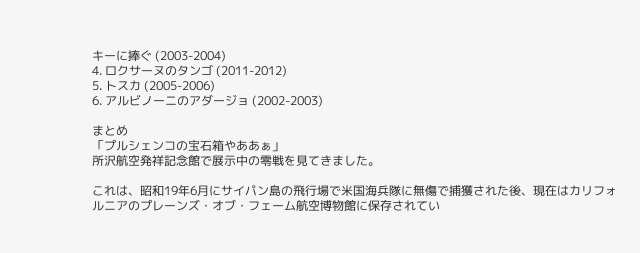キーに捧ぐ (2003-2004)
4. ロクサーヌのタンゴ (2011-2012)
5. トスカ (2005-2006)
6. アルビノーニのアダージョ (2002-2003)

まとめ
「プルシェンコの宝石箱やああぁ」
所沢航空発祥記念館で展示中の零戦を見てきました。

これは、昭和19年6月にサイパン島の飛行場で米国海兵隊に無傷で捕獲された後、現在はカリフォルニアのプレーンズ・オブ・フェーム航空博物館に保存されてい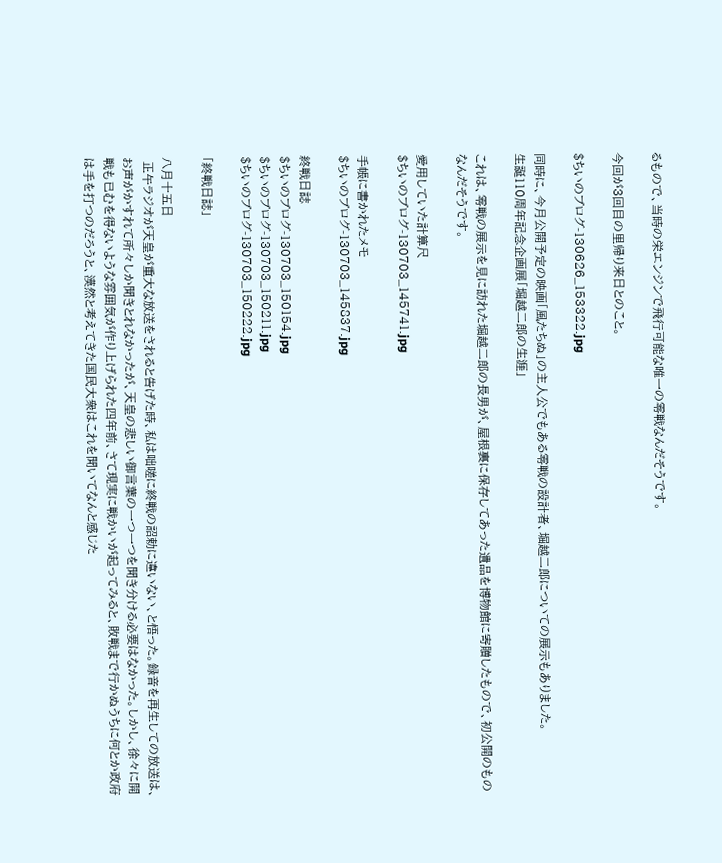るもので、当時の栄エンジンで飛行可能な唯一の零戦なんだそうです。

今回が3回目の里帰り来日とのこと。

$ちいのブログ-130626_153322.jpg

同時に、今月公開予定の映画「風たちぬ」の主人公でもある零戦の設計者、堀越二郎についての展示もありました。
生誕110周年記念企画展「堀越二郎の生涯」

これは、零戦の展示を見に訪れた堀越二郎の長男が、屋根裏に保存してあった遺品を博物館に寄贈したもので、初公開のものなんだそうです。

愛用していた計算尺
$ちいのブログ-130703_145741.jpg

手帳に書かれたメモ
$ちいのブログ-130703_145837.jpg

終戦日誌
$ちいのブログ-130703_150154.jpg
$ちいのブログ-130703_150211.jpg
$ちいのブログ-130703_150222.jpg

「終戦日誌」

八月十五日
 正午ラジオが天皇が重大な放送をされると告げた時、私は咄嗟に終戦の詔勅に違いない、と悟った。録音を再生しての放送は、お声がかすれて所々しか聞きとれなかったが、天皇の悲しい御言葉の一つ一つを聞き分ける必要はなかった。しかし、徐々に開戦も已むを得ないような雰囲気が作り上げられた四年前、さて現実に戦かいが起ってみると、敗戦まで行かぬうちに何とか政府は手を打つのだろうと、漠然と考えてきた国民大衆はこれを聞いてなんと感じた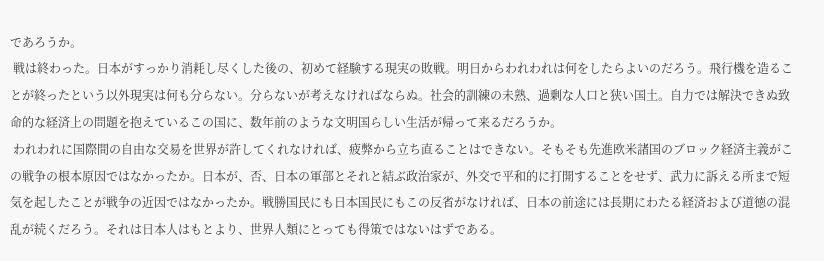であろうか。
 戦は終わった。日本がすっかり消耗し尽くした後の、初めて経験する現実の敗戦。明日からわれわれは何をしたらよいのだろう。飛行機を造ることが終ったという以外現実は何も分らない。分らないが考えなければならぬ。社会的訓練の未熟、過剰な人口と狭い国土。自力では解決できぬ致命的な経済上の問題を抱えているこの国に、数年前のような文明国らしい生活が帰って来るだろうか。
 われわれに国際間の自由な交易を世界が許してくれなければ、疲弊から立ち直ることはできない。そもそも先進欧米諸国のブロック経済主義がこの戦争の根本原因ではなかったか。日本が、否、日本の軍部とそれと結ぶ政治家が、外交で平和的に打開することをせず、武力に訴える所まで短気を起したことが戦争の近因ではなかったか。戦勝国民にも日本国民にもこの反省がなければ、日本の前途には長期にわたる経済および道徳の混乱が続くだろう。それは日本人はもとより、世界人類にとっても得策ではないはずである。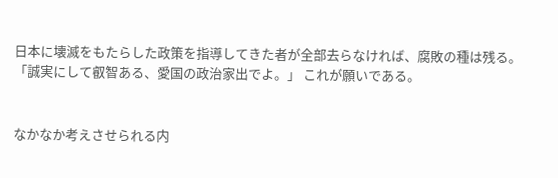日本に壊滅をもたらした政策を指導してきた者が全部去らなければ、腐敗の種は残る。「誠実にして叡智ある、愛国の政治家出でよ。」 これが願いである。


なかなか考えさせられる内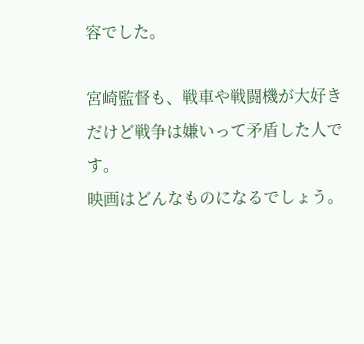容でした。

宮崎監督も、戦車や戦闘機が大好きだけど戦争は嫌いって矛盾した人です。
映画はどんなものになるでしょう。